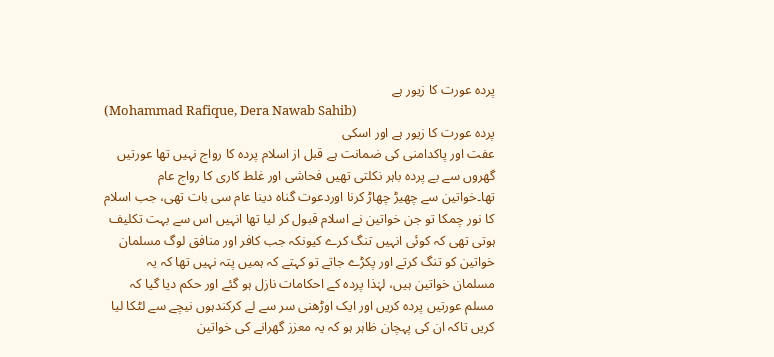پردہ عورت کا زیور ہے
(Mohammad Rafique, Dera Nawab Sahib)
پردہ عورت کا زیور ہے اور اسکی
عفت اور پاکدامنی کی ضمانت ہے قبل از اسلام پردہ کا رواج نہیں تھا عورتیں
گھروں سے بے پردہ باہر نکلتی تھیں فحاشی اور غلط کاری کا رواج عام
تھا۔خواتین سے چھیڑ چھاڑ کرنا اوردعوت گناہ دینا عام سی بات تھی، جب اسلام
کا نور چمکا تو جن خواتین نے اسلام قبول کر لیا تھا انہیں اس سے بہت تکلیف
ہوتی تھی کہ کوئی انہیں تنگ کرے کیونکہ جب کافر اور منافق لوگ مسلمان
خواتین کو تنگ کرتے اور پکڑے جاتے تو کہتے کہ ہمیں پتہ نہیں تھا کہ یہ
مسلمان خواتین ہیں، لہٰذا پردہ کے احکامات نازل ہو گئے اور حکم دیا گیا کہ
مسلم عورتیں پردہ کریں اور ایک اوڑھنی سر سے لے کرکندہوں نیچے سے لٹکا لیا
کریں تاکہ ان کی پہچان ظاہر ہو کہ یہ معزز گھرانے کی خواتین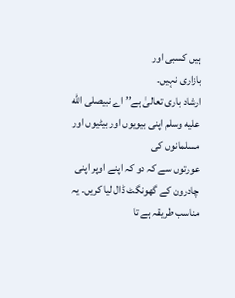ہیں کسبی اور
بازاری نہیں۔
ارشاد باری تعالیٰ ہے’’ اے نبیصلى الله عليه وسلم اپنی بیویوں اور بیٹیوں اور مسلمانوں کی
عورتوں سے کہ دو کہ اپنے اوپر اپنی چادرون کے گھونگٹ ڈال لیا کریں۔ یہ
مناسب طریقہ ہے تا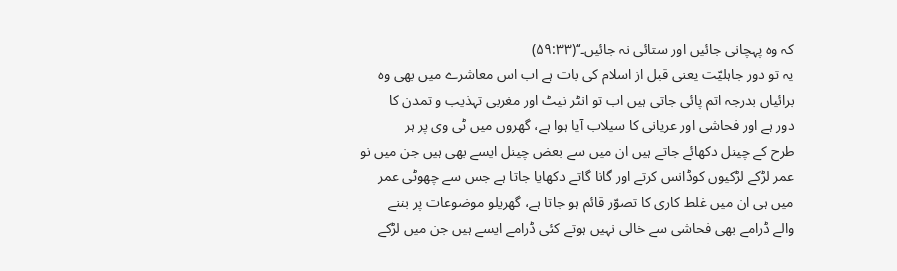کہ وہ پہچانی جائیں اور ستائی نہ جائیں۔‘‘(۵۹:۳۳)
یہ تو دور جاہلیّت یعنی قبل از اسلام کی بات ہے اب اس معاشرے میں بھی وہ
برائیاں بدرجہ اتم پائی جاتی ہیں اب تو انٹر نیٹ اور مغربی تہذیب و تمدن کا
دور ہے اور فحاشی اور عریانی کا سیلاب آیا ہوا ہے، گھروں میں ٹی وی پر ہر
طرح کے چینل دکھائے جاتے ہیں ان میں سے بعض چینل ایسے بھی ہیں جن میں نو
عمر لڑکے لڑکیوں کوڈانس کرتے اور گانا گاتے دکھایا جاتا ہے جس سے چھوٹی عمر
میں ہی ان میں غلط کاری کا تصوّر قائم ہو جاتا ہے، گھریلو موضوعات پر بننے
والے ڈرامے بھی فحاشی سے خالی نہیں ہوتے کئی ڈرامے ایسے ہیں جن میں لڑکے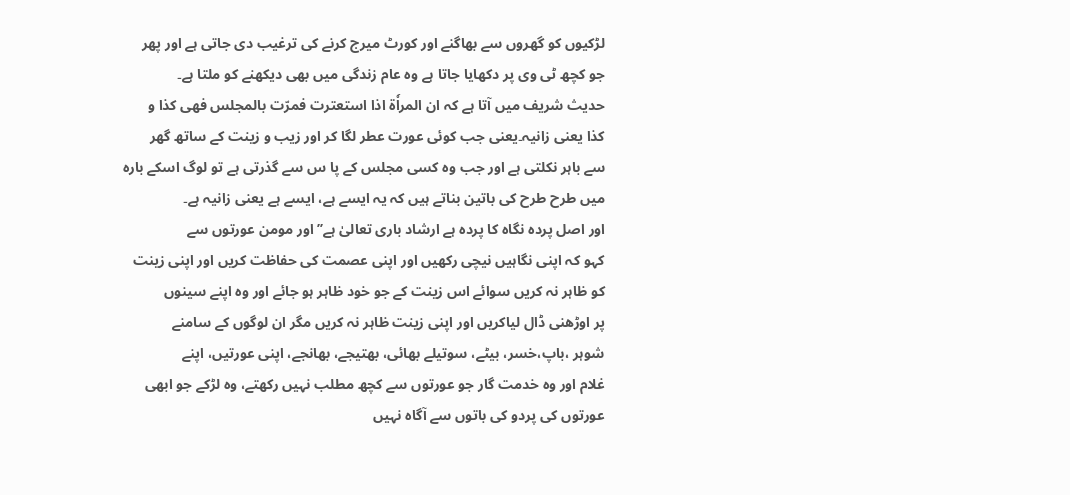لڑکیوں کو گھروں سے بھاگنے اور کورٹ میرج کرنے کی ترغیب دی جاتی ہے اور پھر
جو کچھ ٹی وی پر دکھایا جاتا ہے وہ عام زندگی میں بھی دیکھنے کو ملتا ہے۔
حدیث شریف میں آتا ہے کہ ان المراٗۃ اذا استعترت فمرّت بالمجلس فھی کذا و
کذا یعنی زانیہ۔یعنی جب کوئی عورت عطر لگا کر اور زیب و زینت کے ساتھ گھر
سے باہر نکلتی ہے اور جب وہ کسی مجلس کے پا س سے گذرتی ہے تو لوگ اسکے بارہ
میں طرح طرح کی باتین بناتے ہیں کہ یہ ایسے ہے، ایسے ہے یعنی زانیہ ہے۔
اور اصل پردہ نگاہ کا پردہ ہے ارشاد باری تعالیٰ ہے’’ اور مومن عورتوں سے
کہو کہ اپنی نگاہیں نیچی رکھیں اور اپنی عصمت کی حفاظت کریں اور اپنی زینت
کو ظاہر نہ کریں سوائے اس زینت کے جو خود ظاہر ہو جائے اور وہ اپنے سینوں
پر اوڑھنی ڈال لیاکریں اور اپنی زینت ظاہر نہ کریں مگر ان لوگوں کے سامنے
شوہر ،باپ،خسر، بیٹے، سوتیلے بھائی، بھتیجے، بھانجے، اپنی عورتیں، اپنے
غلام اور وہ خدمت گار جو عورتوں سے کچھ مطلب نہیں رکھتے، وہ لڑکے جو ابھی
عورتوں کی پردو کی باتوں سے آگاہ نہیں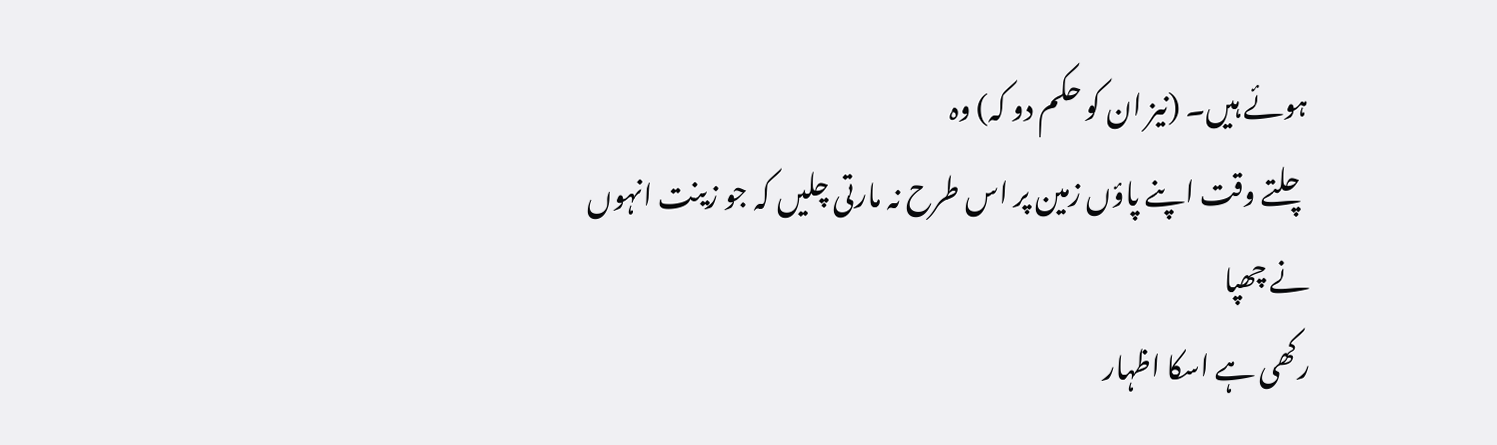ہوئے ہیں۔ (نیز ان کو حکم دو کہ) وہ
چلتے وقت اپنے پاؤں زمین پر اس طرح نہ مارتی چلیں کہ جو زینت انہوں نے چھپا
رکھی ہے اسکا اظہار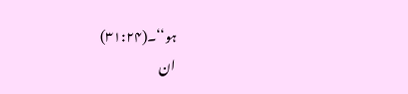ہو‘‘۔(۳۱:۲۴)
ان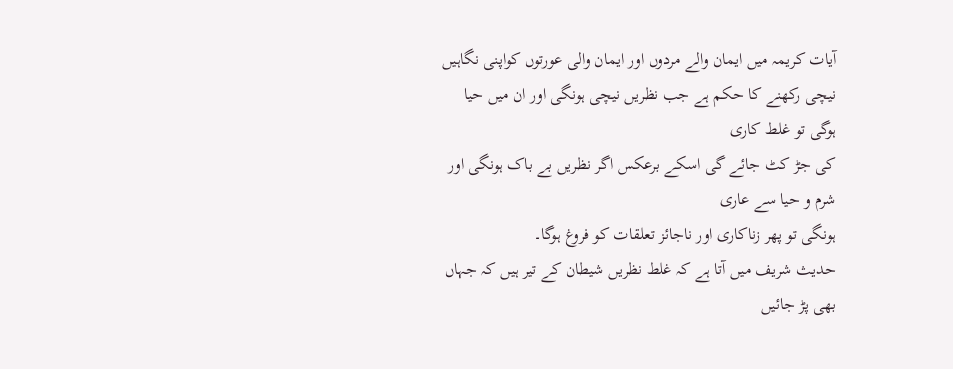آیات کریمہ میں ایمان والے مردوں اور ایمان والی عورتوں کواپنی نگاہیں
نیچی رکھنے کا حکم ہے جب نظریں نیچی ہونگی اور ان میں حیا ہوگی تو غلط کاری
کی جڑ کٹ جائے گی اسکے برعکس اگر نظریں بے باک ہونگی اور شرم و حیا سے عاری
ہونگی تو پھر زناکاری اور ناجائز تعلقات کو فروغ ہوگا۔
حدیث شریف میں آتا ہے کہ غلط نظریں شیطان کے تیر ہیں کہ جہاں بھی پڑ جائیں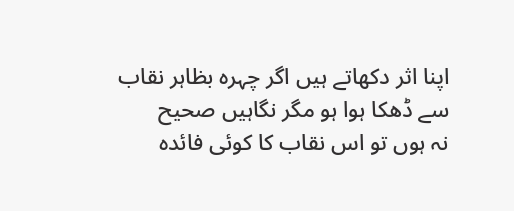اپنا اثر دکھاتے ہیں اگر چہرہ بظاہر نقاب سے ڈھکا ہوا ہو مگر نگاہیں صحیح
نہ ہوں تو اس نقاب کا کوئی فائدہ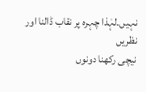نہیں۔لہٰذا چہرہ پر نقاب ڈالنا اور نظریں
نیچی رکھنا دونوں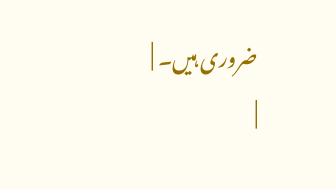ضروری ہیں۔ |
|